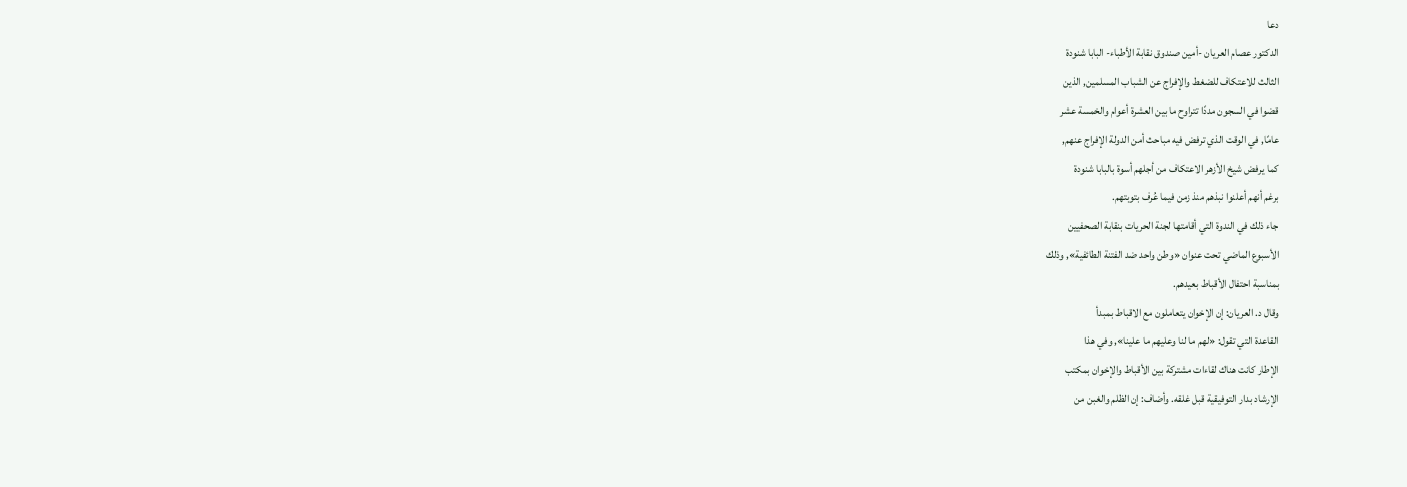دعا
الدكتور عصام العريان -أمين صندوق نقابة الأطباء- البابا شنودة
الثالث للاعتكاف للضغط والإفراج عن الشباب المسلمين, الذين
قضوا في السجون مددًا تتراوح ما بين العشرة أعوام والخمسة عشر
عامًا, في الوقت الذي ترفض فيه مباحث أمن الدولة الإفراج عنهم,
كما يرفض شيخ الأزهر الاعتكاف من أجلهم أسوة بالبابا شنودة
برغم أنهم أعلنوا نبذهم منذ زمن فيما عُرف بتوبتهم.
جاء ذلك في الندوة التي أقامتها لجنة الحريات بنقابة الصحفيين
الأسبوع الماضي تحت عنوان «وطن واحد ضد الفتنة الطائفية», وذلك
بمناسبة احتفال الأقباط بعيدهم.
وقال د. العريان: إن الإخوان يتعاملون مع الاقباط بمبدأ
القاعدة التي تقول: «لهم ما لنا وعليهم ما علينا», وفي هذا
الإطار كانت هناك لقاءات مشتركة بين الأقباط والإخوان بمكتب
الإرشاد بدار التوفيقية قبل غلقه. وأضاف: إن الظلم والغبن من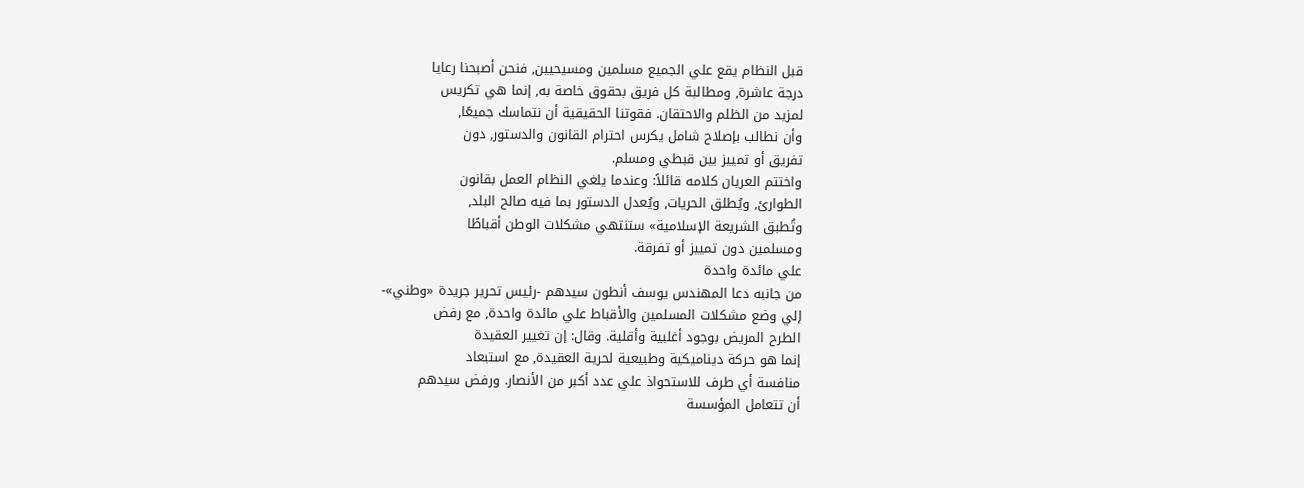قبل النظام يقع علي الجميع مسلمين ومسيحيين, فنحن أصبحنا رعايا
درجة عاشرة, ومطالبة كل فريق بحقوق خاصة به, إنما هي تكريس
لمزيد من الظلم والاحتقان. فقوتنا الحقيقية أن نتماسك جميعًا,
وأن نطالب بإصلاح شامل يكرس احترام القانون والدستور, دون
تفريق أو تمييز بين قبطي ومسلم.
واختتم العريان كلامه قائلاً: وعندما يلغي النظام العمل بقانون
الطوارئ, ويُطلق الحريات, ويُعدل الدستور بما فيه صالح البلد,
وتُطبق الشريعة الإسلامية» ستنتهي مشكلات الوطن أقباطًا
ومسلمين دون تمييز أو تفرقة.
علي مائدة واحدة
من جانبه دعا المهندس يوسف أنطون سيدهم -رئيس تحرير جريدة «وطني»-
إلي وضع مشكلات المسلمين والأقباط علي مائدة واحدة, مع رفض
الطرح المريض بوجود أغلبية وأقلية. وقال: إن تغيير العقيدة
إنما هو حركة ديناميكية وطبيعية لحرية العقيدة, مع استبعاد
منافسة أي طرف للاستحواذ علي عدد أكبر من الأنصار. ورفض سيدهم
أن تتعامل المؤسسة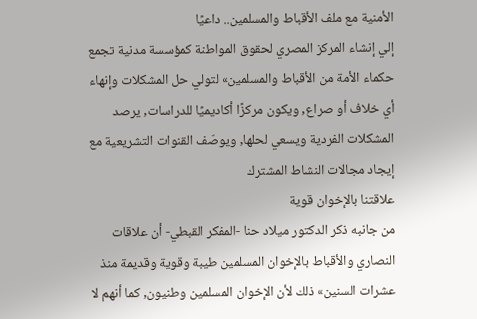الأمنية مع ملف الأقباط والمسلمين.. داعيًا
إلي إنشاء المركز المصري لحقوق المواطنة كمؤسسة مدنية تجمع
حكماء الأمة من الأقباط والمسلمين» لتولي حل المشكلات وإنهاء
أي خلاف أو صراع, ويكون مركزًا أكاديميًا للدراسات, يرصد
المشكلات الفردية ويسعي لحلها, ويوصّف القنوات التشريعية مع
إيجاد مجالات النشاط المشترك
علاقتنا بالإخوان قوية
من جانبه ذكر الدكتور ميلاد حنا -المفكر القبطي- أن علاقات
النصاري والأقباط بالإخوان المسلمين طيبة وقوية وقديمة منذ
عشرات السنين» ذلك لأن الإخوان المسلمين وطنيون, كما أنهم لا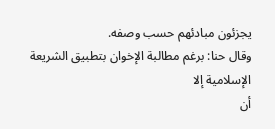يجزئون مبادئهم حسب وصفه.
وقال حنا: برغم مطالبة الإخوان بتطبيق الشريعة الإسلامية إلا
أن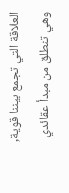العلاقة التي تجمع بيننا قوية, وهي تنطلق من مبدأ عقائدي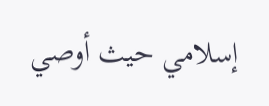إسلامي حيث أوصي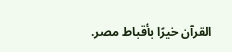القرآن خيرًا بأقباط مصر.